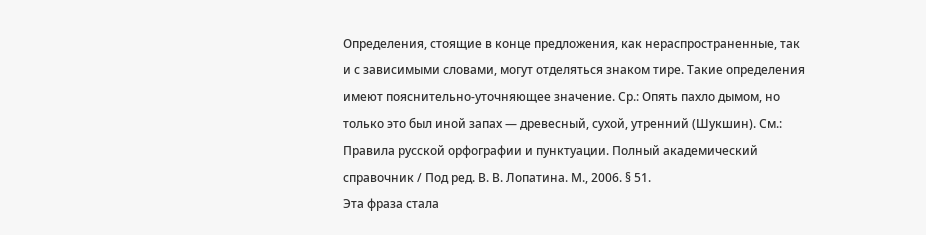Определения, стоящие в конце предложения, как нераспространенные, так и с зависимыми словами, могут отделяться знаком тире. Такие определения имеют пояснительно-уточняющее значение. Ср.: Опять пахло дымом, но только это был иной запах — древесный, сухой, утренний (Шукшин). См.: Правила русской орфографии и пунктуации. Полный академический справочник / Под ред. В. В. Лопатина. М., 2006. § 51.
Эта фраза стала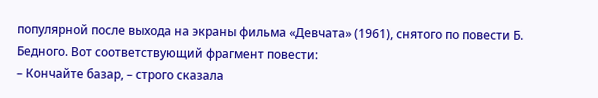популярной после выхода на экраны фильма «Девчата» (1961), снятого по повести Б. Бедного. Вот соответствующий фрагмент повести:
– Кончайте базар, – строго сказала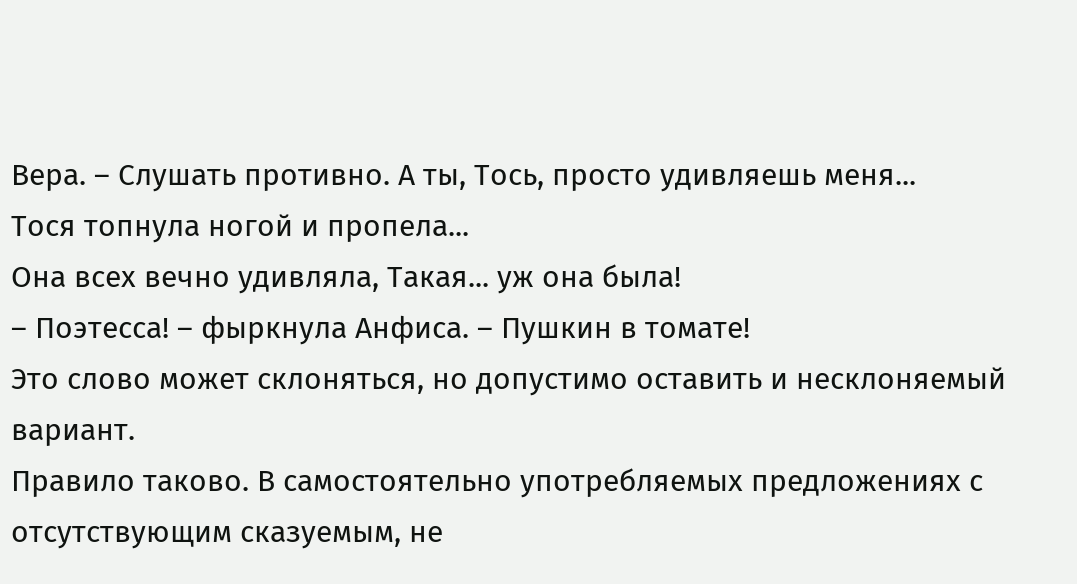Вера. – Слушать противно. А ты, Тось, просто удивляешь меня...
Тося топнула ногой и пропела...
Она всех вечно удивляла, Такая... уж она была!
– Поэтесса! – фыркнула Анфиса. – Пушкин в томате!
Это слово может склоняться, но допустимо оставить и несклоняемый вариант.
Правило таково. В самостоятельно употребляемых предложениях с отсутствующим сказуемым, не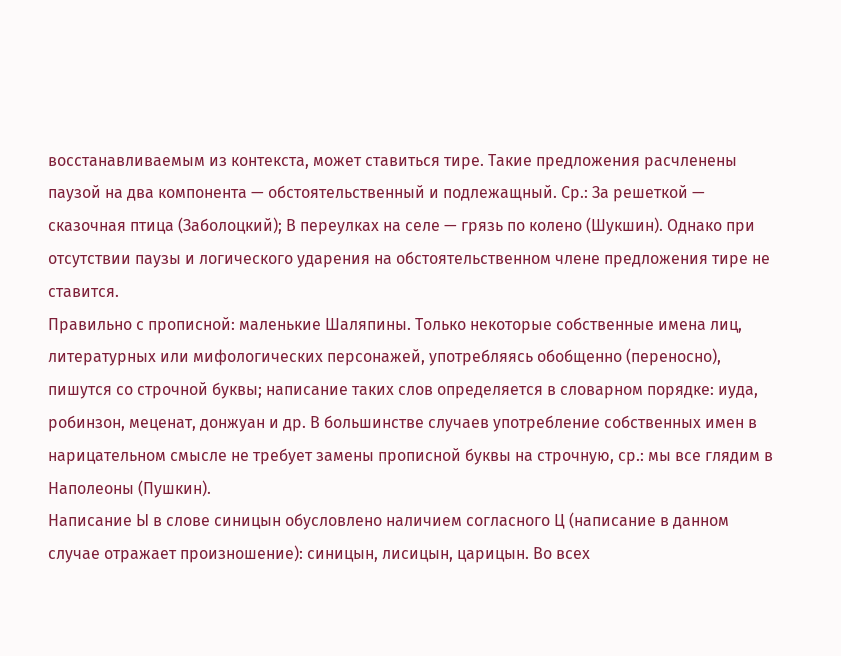восстанавливаемым из контекста, может ставиться тире. Такие предложения расчленены паузой на два компонента — обстоятельственный и подлежащный. Ср.: За решеткой — сказочная птица (Заболоцкий); В переулках на селе — грязь по колено (Шукшин). Однако при отсутствии паузы и логического ударения на обстоятельственном члене предложения тире не ставится.
Правильно с прописной: маленькие Шаляпины. Только некоторые собственные имена лиц, литературных или мифологических персонажей, употребляясь обобщенно (переносно), пишутся со строчной буквы; написание таких слов определяется в словарном порядке: иуда, робинзон, меценат, донжуан и др. В большинстве случаев употребление собственных имен в нарицательном смысле не требует замены прописной буквы на строчную, ср.: мы все глядим в Наполеоны (Пушкин).
Написание Ы в слове синицын обусловлено наличием согласного Ц (написание в данном случае отражает произношение): синицын, лисицын, царицын. Во всех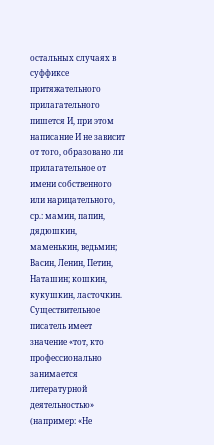остальных случаях в суффиксе притяжательного прилагательного пишется И, при этом написание И не зависит от того, образовано ли прилагательное от имени собственного или нарицательного, ср.: мамин, папин, дядюшкин, маменькин, ведьмин; Васин, Ленин, Петин, Наташин; кошкин, кукушкин, ласточкин.
Существительное писатель имеет значение «тот, кто профессионально занимается литературной деятельностью» (например: «Не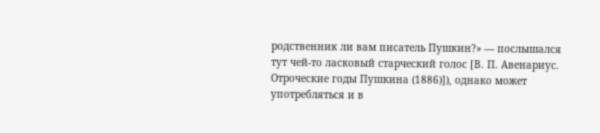родственник ли вам писатель Пушкин?» — послышался тут чей-то ласковый старческий голос [В. П. Авенариус. Отроческие годы Пушкина (1886)]), однако может употребляться и в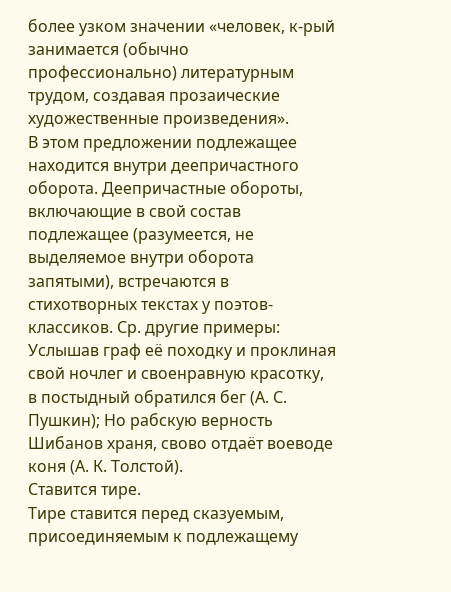более узком значении «человек, к-рый занимается (обычно профессионально) литературным трудом, создавая прозаические художественные произведения».
В этом предложении подлежащее находится внутри деепричастного оборота. Деепричастные обороты, включающие в свой состав подлежащее (разумеется, не выделяемое внутри оборота запятыми), встречаются в стихотворных текстах у поэтов-классиков. Ср. другие примеры: Услышав граф её походку и проклиная свой ночлег и своенравную красотку, в постыдный обратился бег (А. С. Пушкин); Но рабскую верность Шибанов храня, свово отдаёт воеводе коня (А. К. Толстой).
Ставится тире.
Тире ставится перед сказуемым, присоединяемым к подлежащему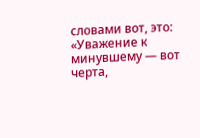словами вот, это: «Уважение к минувшему — вот черта,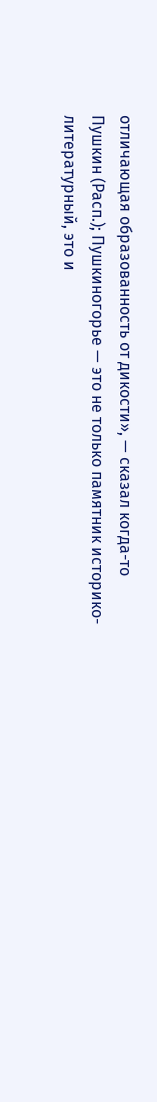отличающая образованность от дикости», — сказал когда-то Пушкин (Расп.); Пушкиногорье — это не только памятник историко-литературный, это и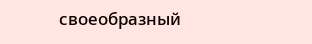своеобразный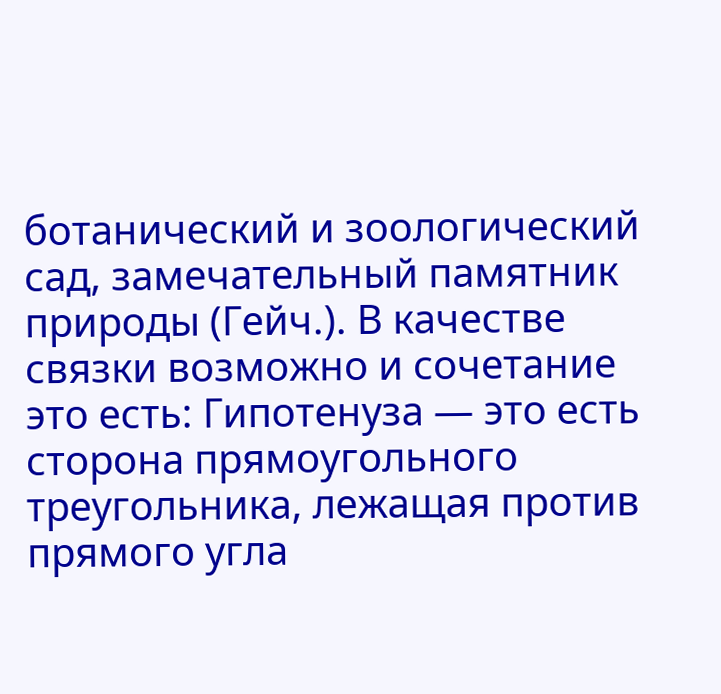ботанический и зоологический сад, замечательный памятник природы (Гейч.). В качестве связки возможно и сочетание это есть: Гипотенуза — это есть сторона прямоугольного треугольника, лежащая против прямого угла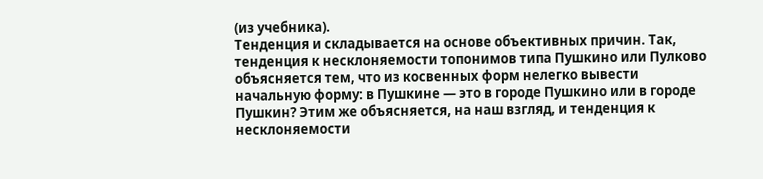(из учебника).
Тенденция и складывается на основе объективных причин. Так, тенденция к несклоняемости топонимов типа Пушкино или Пулково объясняется тем, что из косвенных форм нелегко вывести начальную форму: в Пушкине — это в городе Пушкино или в городе Пушкин? Этим же объясняется, на наш взгляд, и тенденция к несклоняемости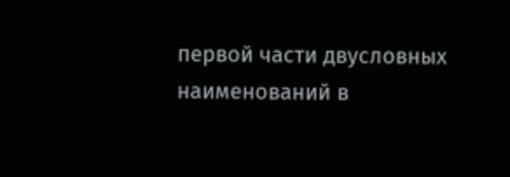первой части двусловных наименований в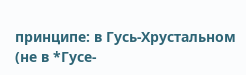принципе: в Гусь-Хрустальном (не в *Гусе-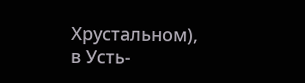Хрустальном), в Усть-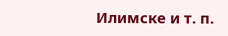Илимске и т. п.